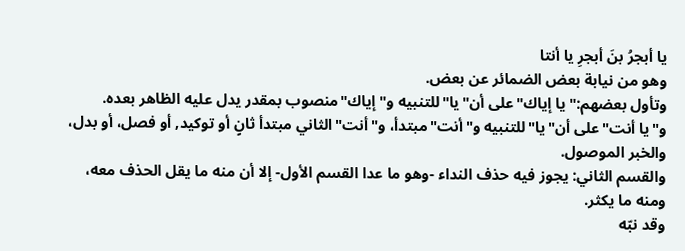يا أبجرُ بنَ أبجرِ يا أنتا
وهو من نيابة بعض الضمائر عن بعض.
وتأول بعضهم:"يا إياك"على أن"يا"للتنبيه و"إياك"منصوب بمقدر يدل عليه الظاهر بعده.
و"يا أنت"على أن"يا"للتنبيه و"أنت"مبتدأ، و"أنت"الثاني مبتدأ ثانٍ أو توكيد, أو فصل، أو بدل، والخبر الموصول.
والقسم الثاني: يجوز فيه حذف النداء -وهو ما عدا القسم الأول- إلا أن منه ما يقل الحذف معه، ومنه ما يكثر.
وقد نبّه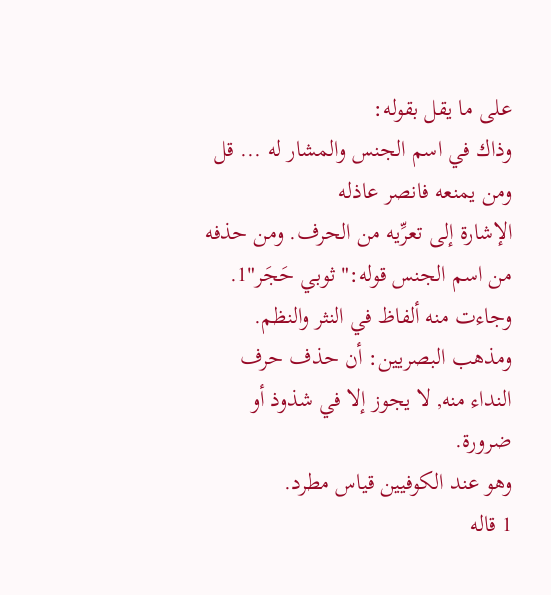على ما يقل بقوله:
وذاك في اسم الجنس والمشار له ... قل ومن يمنعه فانصر عاذله
الإشارة إلى تعرِّيه من الحرف. ومن حذفه من اسم الجنس قوله:"ثوبي حَجَر"1.
وجاءت منه ألفاظ في النثر والنظم.
ومذهب البصريين: أن حذف حرف النداء منه, لا يجوز إلا في شذوذ أو ضرورة.
وهو عند الكوفيين قياس مطرد.
1 قاله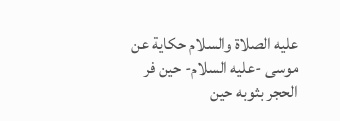عليه الصلاة والسلام حكاية عن موسى -عليه السلام- حين فر الحجر بثوبه حين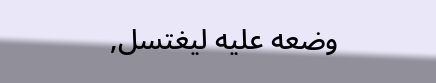وضعه عليه ليغتسل,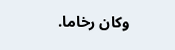وكان رخاما.